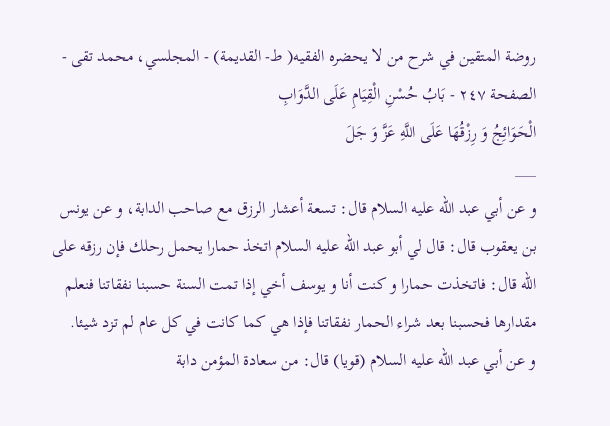روضة المتقين في شرح من لا يحضره الفقيه( ط- القديمة) - المجلسي، محمد تقى - الصفحة ٢٤٧ - بَابُ حُسْنِ الْقِيَامِ عَلَى الدَّوَابِ
الْحَوَائِجُ وَ رِزْقُهَا عَلَى اللَّهِ عَزَّ وَ جَلَ
___
و عن أبي عبد الله عليه السلام قال: تسعة أعشار الرزق مع صاحب الدابة، و عن يونس
بن يعقوب قال: قال لي أبو عبد الله عليه السلام اتخذ حمارا يحمل رحلك فإن رزقه على
الله قال: فاتخذت حمارا و كنت أنا و يوسف أخي إذا تمت السنة حسبنا نفقاتنا فنعلم
مقدارها فحسبنا بعد شراء الحمار نفقاتنا فإذا هي كما كانت في كل عام لم تزد شيئا.
و عن أبي عبد الله عليه السلام (قويا) قال: من سعادة المؤمن دابة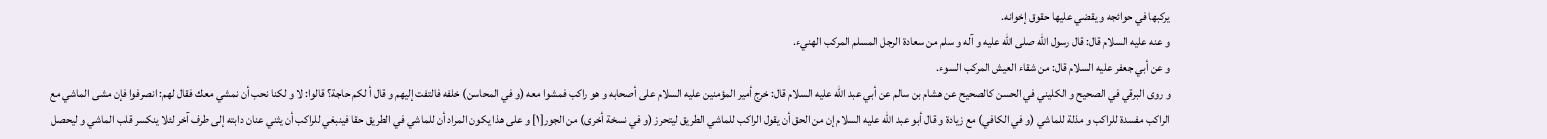يركبها في حوائجه و يقضي عليها حقوق إخوانه.
و عنه عليه السلام قال: قال رسول الله صلى الله عليه و آله و سلم من سعادة الرجل المسلم المركب الهنيء.
و عن أبي جعفر عليه السلام قال: من شقاء العيش المركب السوء.
و روى البرقي في الصحيح و الكليني في الحسن كالصحيح عن هشام بن سالم عن أبي عبد الله عليه السلام قال: خرج أمير المؤمنين عليه السلام على أصحابه و هو راكب فمشوا معه (و في المحاسن) خلفه فالتفت إليهم و قال أ لكم حاجة؟ قالوا: لا و لكنا نحب أن نمشي معك فقال لهم: انصرفوا فإن مشى الماشي مع الراكب مفسدة للراكب و مذلة للماشي (و في الكافي) مع زيادة و قال أبو عبد الله عليه السلام إن من الحق أن يقول الراكب للماشي الطريق ليتحرز (و في نسخة أخرى) من الجور[١] و على هذا يكون المراد أن للماشي في الطريق حقا فينبغي للراكب أن يثني عنان دابته إلى طرف آخر لئلا ينكسر قلب الماشي و ليحصل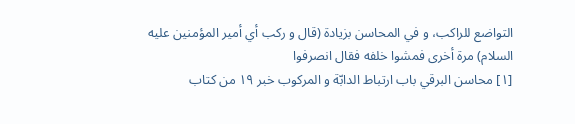التواضع للراكب، و في المحاسن بزيادة (قال و ركب أي أمير المؤمنين عليه السلام) مرة أخرى فمشوا خلفه فقال انصرفوا
[١] محاسن البرقي باب ارتباط الدابّة و المركوب خبر ١٩ من كتاب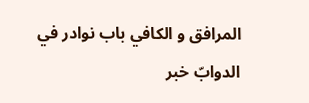المرافق و الكافي باب نوادر في الدوابّ خبر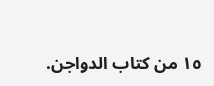١٥ من كتاب الدواجن.